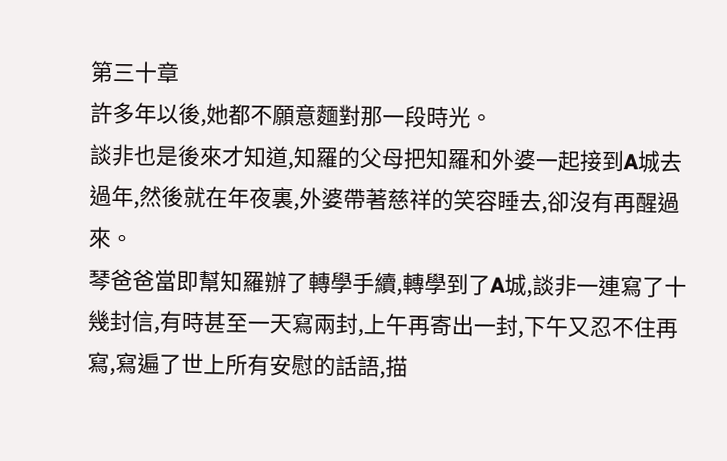第三十章
許多年以後,她都不願意麵對那一段時光。
談非也是後來才知道,知羅的父母把知羅和外婆一起接到A城去過年,然後就在年夜裏,外婆帶著慈祥的笑容睡去,卻沒有再醒過來。
琴爸爸當即幫知羅辦了轉學手續,轉學到了A城,談非一連寫了十幾封信,有時甚至一天寫兩封,上午再寄出一封,下午又忍不住再寫,寫遍了世上所有安慰的話語,描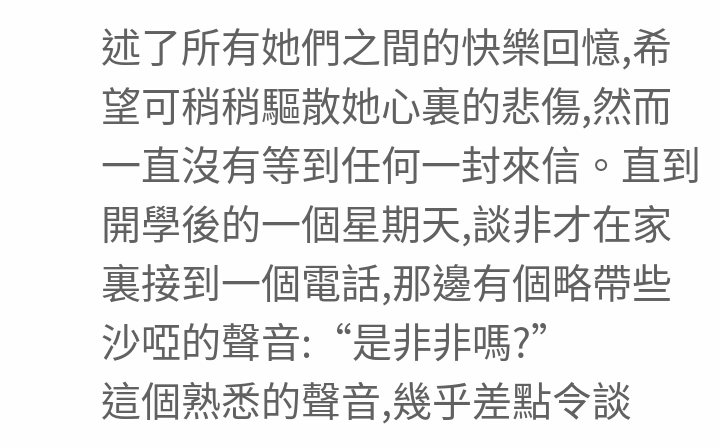述了所有她們之間的快樂回憶,希望可稍稍驅散她心裏的悲傷,然而一直沒有等到任何一封來信。直到開學後的一個星期天,談非才在家裏接到一個電話,那邊有個略帶些沙啞的聲音:“是非非嗎?”
這個熟悉的聲音,幾乎差點令談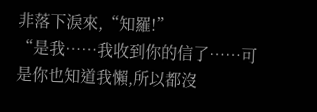非落下淚來,“知羅!”
“是我……我收到你的信了……可是你也知道我懶,所以都沒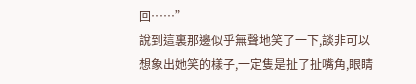回……”
說到這裏那邊似乎無聲地笑了一下,談非可以想象出她笑的樣子,一定隻是扯了扯嘴角,眼睛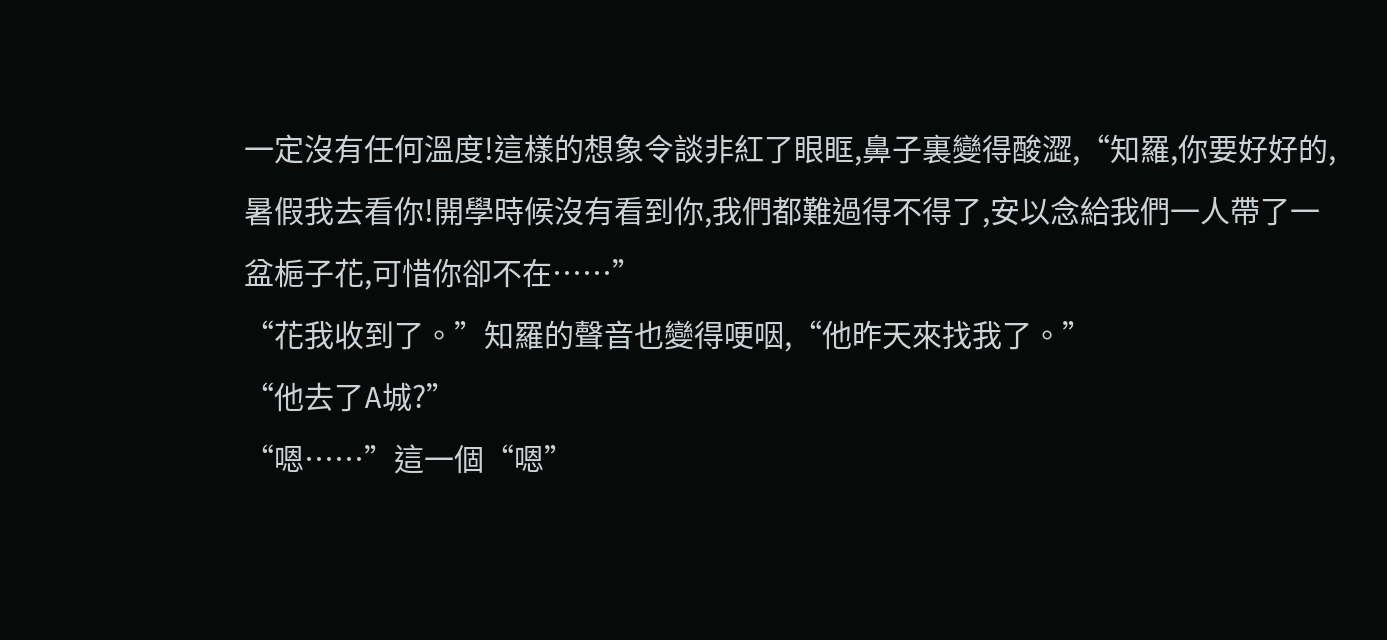一定沒有任何溫度!這樣的想象令談非紅了眼眶,鼻子裏變得酸澀,“知羅,你要好好的,暑假我去看你!開學時候沒有看到你,我們都難過得不得了,安以念給我們一人帶了一盆梔子花,可惜你卻不在……”
“花我收到了。”知羅的聲音也變得哽咽,“他昨天來找我了。”
“他去了A城?”
“嗯……”這一個“嗯”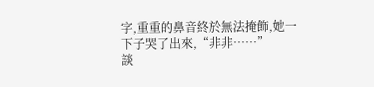字,重重的鼻音終於無法掩飾,她一下子哭了出來,“非非……”
談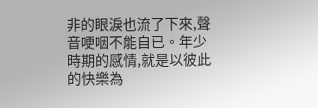非的眼淚也流了下來,聲音哽咽不能自已。年少時期的感情,就是以彼此的快樂為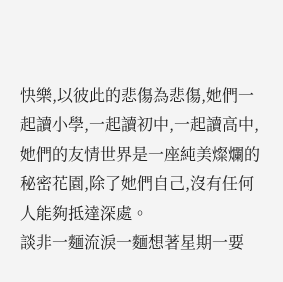快樂,以彼此的悲傷為悲傷,她們一起讀小學,一起讀初中,一起讀高中,她們的友情世界是一座純美燦爛的秘密花園,除了她們自己,沒有任何人能夠抵達深處。
談非一麵流淚一麵想著星期一要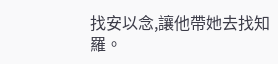找安以念,讓他帶她去找知羅。